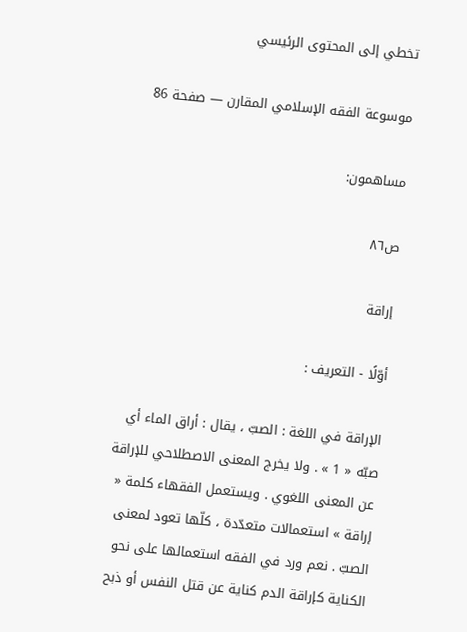تخطي إلى المحتوى الرئيسي

موسوعة الفقه الإسلامي المقارن — صفحة 86

مساهمون:

ص٨٦

إراقة

أوّلًا - التعريف :

الإراقة في اللغة : الصبّ ، يقال : أراق الماء أي صبّه « 1 » . ولا يخرج المعنى الاصطلاحي للإراقة عن المعنى اللغوي . ويستعمل الفقهاء كلمة « إراقة » استعمالات متعدّدة ، كلّها تعود لمعنى الصبّ . نعم ورد في الفقه استعمالها على نحو الكناية كإراقة الدم كناية عن قتل النفس أو ذبح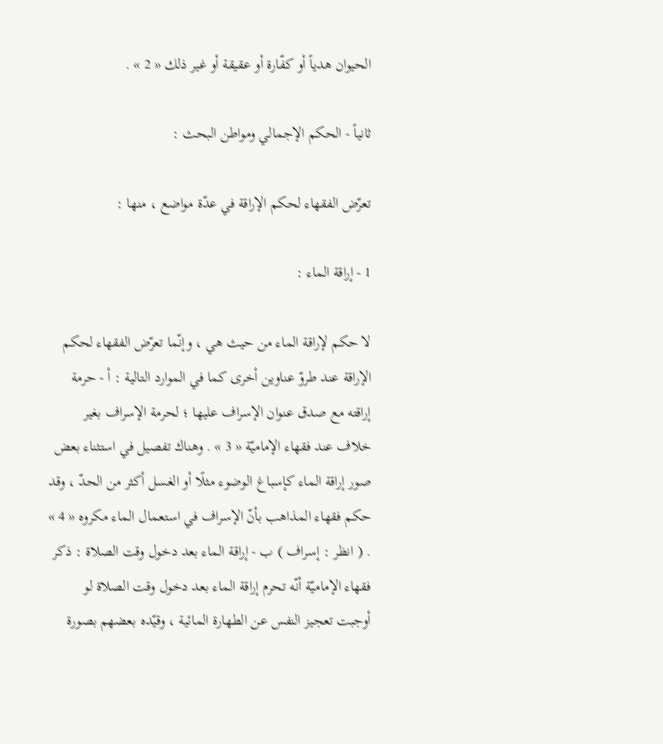الحيوان هدياً أو كفّارة أو عقيقة أو غير ذلك « 2 » .

ثانياً - الحكم الإجمالي ومواطن البحث :

تعرّض الفقهاء لحكم الإراقة في عدّة مواضع ، منها :

1 - إراقة الماء :

لا حكم لإراقة الماء من حيث هي ، وإنّما تعرّض الفقهاء لحكم الإراقة عند طروّ عناوين أخرى كما في الموارد التالية : أ - حرمة إراقته مع صدق عنوان الإسراف عليها ؛ لحرمة الإسراف بغير خلاف عند فقهاء الإماميّة « 3 » . وهناك تفصيل في استثناء بعض صور إراقة الماء كإسباغ الوضوء مثلًا أو الغسل أكثر من الحدّ ، وقد حكم فقهاء المذاهب بأنّ الإسراف في استعمال الماء مكروه « 4 » . ( انظر : إسراف ) ب - إراقة الماء بعد دخول وقت الصلاة : ذكر فقهاء الإماميّة أنّه تحرم إراقة الماء بعد دخول وقت الصلاة لو أوجبت تعجيز النفس عن الطهارة المائية ، وقيّده بعضهم بصورة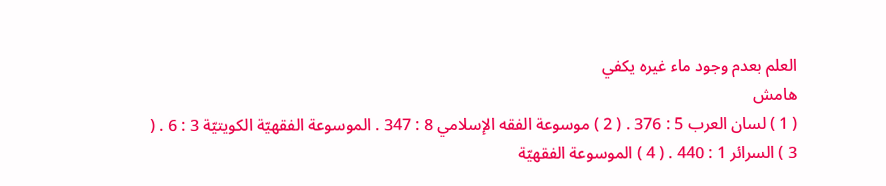العلم بعدم وجود ماء غيره يكفي
هامش
( 1 ) لسان العرب 5 : 376 . ( 2 ) موسوعة الفقه الإسلامي 8 : 347 . الموسوعة الفقهيّة الكويتيّة 3 : 6 . ( 3 ) السرائر 1 : 440 . ( 4 ) الموسوعة الفقهيّة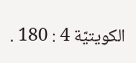الكويتيّة 4 : 180 .